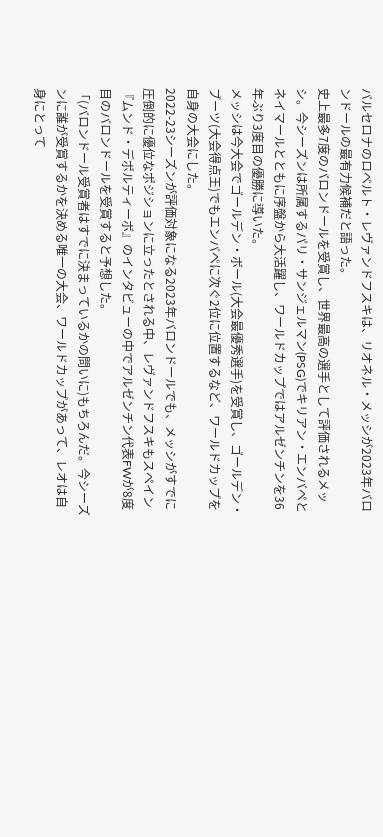バルセロナのロベルト・レヴァンドフスキは、リオネル・メッシが2023年バロンドールの最有力候補だと語った。
史上最多7度のバロンドールを受賞し、世界最高の選手として評価されるメッシ。今シーズンは所属するパリ・サンジェルマン(PSG)でキリアン・エンバペとネイマールとともに序盤から大活躍し、ワールドカップではアルゼンチンを36年ぶり3度目の優勝に導いた。
メッシは今大会でゴールデン・ボール(大会最優秀選手)を受賞し、ゴールデン・ブーツ(大会得点王)でもエンバペに次ぐ2位に位置するなど、ワールドカップを自身の大会にした。
2022-23シーズンが評価対象になる2023年バロンドールでも、メッシがすでに圧倒的に優位なポジションに立ったとされる中、レヴァンドフスキもスペイン『ムンド・デポルティーボ』のインタビューの中でアルゼンチン代表FWが8度目のバロンドールを受賞すると予想した。
「(バロンドール受賞者はすでに決まっているかの問いに)もちろんだ。今シーズンに誰が受賞するかを決める唯一の大会、ワールドカップがあって、レオは自身にとって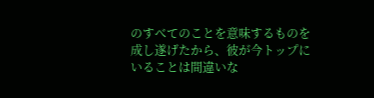のすべてのことを意味するものを成し遂げたから、彼が今トップにいることは間違いな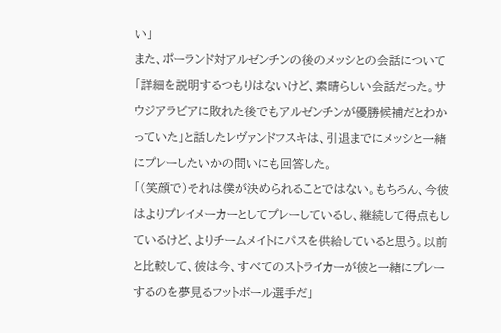い」
また、ポーランド対アルゼンチンの後のメッシとの会話について「詳細を説明するつもりはないけど、素晴らしい会話だった。サウジアラビアに敗れた後でもアルゼンチンが優勝候補だとわかっていた」と話したレヴァンドフスキは、引退までにメッシと一緒にプレーしたいかの問いにも回答した。
「(笑顔で)それは僕が決められることではない。もちろん、今彼はよりプレイメーカーとしてプレーしているし、継続して得点もしているけど、よりチームメイトにパスを供給していると思う。以前と比較して、彼は今、すべてのストライカーが彼と一緒にプレーするのを夢見るフットボール選手だ」